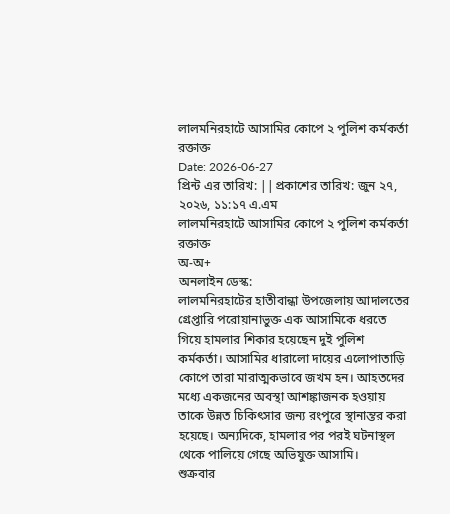লালমনিরহাটে আসামির কোপে ২ পুলিশ কর্মকর্তা রক্তাক্ত
Date: 2026-06-27
প্রিন্ট এর তারিখ: ||প্রকাশের তারিখ: জুন ২৭, ২০২৬, ১১:১৭ এ.এম
লালমনিরহাটে আসামির কোপে ২ পুলিশ কর্মকর্তা রক্তাক্ত
অ-অ+
অনলাইন ডেস্ক:
লালমনিরহাটের হাতীবান্ধা উপজেলায় আদালতের গ্রেপ্তারি পরোয়ানাভুক্ত এক আসামিকে ধরতে গিয়ে হামলার শিকার হয়েছেন দুই পুলিশ কর্মকর্তা। আসামির ধারালো দায়ের এলোপাতাড়ি কোপে তারা মারাত্মকভাবে জখম হন। আহতদের মধ্যে একজনের অবস্থা আশঙ্কাজনক হওয়ায় তাকে উন্নত চিকিৎসার জন্য রংপুরে স্থানান্তর করা হয়েছে। অন্যদিকে, হামলার পর পরই ঘটনাস্থল থেকে পালিয়ে গেছে অভিযুক্ত আসামি।
শুক্রবার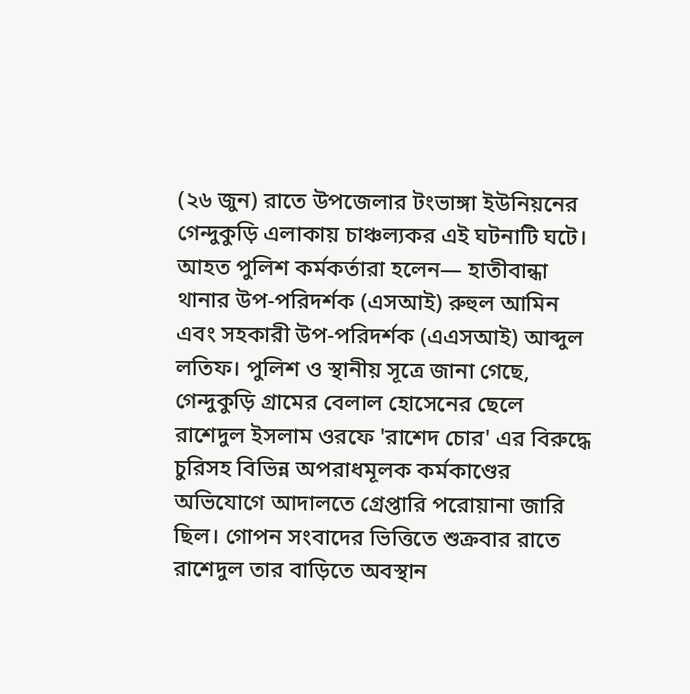(২৬ জুন) রাতে উপজেলার টংভাঙ্গা ইউনিয়নের গেন্দুকুড়ি এলাকায় চাঞ্চল্যকর এই ঘটনাটি ঘটে। আহত পুলিশ কর্মকর্তারা হলেন— হাতীবান্ধা থানার উপ-পরিদর্শক (এসআই) রুহুল আমিন এবং সহকারী উপ-পরিদর্শক (এএসআই) আব্দুল লতিফ। পুলিশ ও স্থানীয় সূত্রে জানা গেছে, গেন্দুকুড়ি গ্রামের বেলাল হোসেনের ছেলে রাশেদুল ইসলাম ওরফে 'রাশেদ চোর' এর বিরুদ্ধে চুরিসহ বিভিন্ন অপরাধমূলক কর্মকাণ্ডের অভিযোগে আদালতে গ্রেপ্তারি পরোয়ানা জারি ছিল। গোপন সংবাদের ভিত্তিতে শুক্রবার রাতে রাশেদুল তার বাড়িতে অবস্থান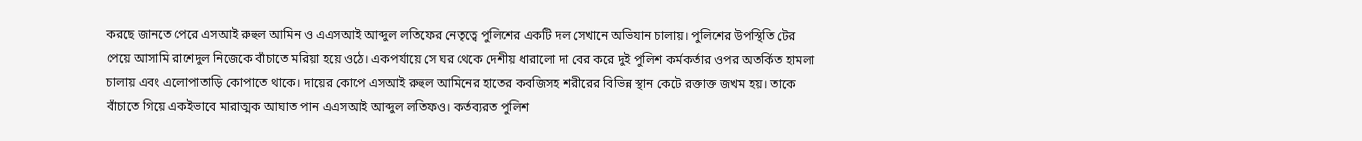করছে জানতে পেরে এসআই রুহুল আমিন ও এএসআই আব্দুল লতিফের নেতৃত্বে পুলিশের একটি দল সেখানে অভিযান চালায়। পুলিশের উপস্থিতি টের পেয়ে আসামি রাশেদুল নিজেকে বাঁচাতে মরিয়া হয়ে ওঠে। একপর্যায়ে সে ঘর থেকে দেশীয় ধারালো দা বের করে দুই পুলিশ কর্মকর্তার ওপর অতর্কিত হামলা চালায় এবং এলোপাতাড়ি কোপাতে থাকে। দায়ের কোপে এসআই রুহুল আমিনের হাতের কবজিসহ শরীরের বিভিন্ন স্থান কেটে রক্তাক্ত জখম হয়। তাকে বাঁচাতে গিয়ে একইভাবে মারাত্মক আঘাত পান এএসআই আব্দুল লতিফও। কর্তব্যরত পুলিশ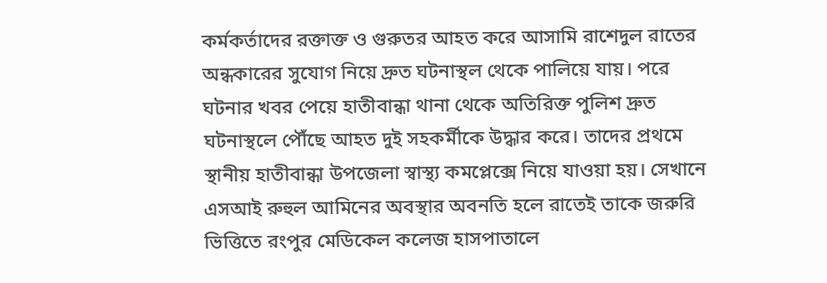কর্মকর্তাদের রক্তাক্ত ও গুরুতর আহত করে আসামি রাশেদুল রাতের অন্ধকারের সুযোগ নিয়ে দ্রুত ঘটনাস্থল থেকে পালিয়ে যায়। পরে ঘটনার খবর পেয়ে হাতীবান্ধা থানা থেকে অতিরিক্ত পুলিশ দ্রুত ঘটনাস্থলে পৌঁছে আহত দুই সহকর্মীকে উদ্ধার করে। তাদের প্রথমে স্থানীয় হাতীবান্ধা উপজেলা স্বাস্থ্য কমপ্লেক্সে নিয়ে যাওয়া হয়। সেখানে এসআই রুহুল আমিনের অবস্থার অবনতি হলে রাতেই তাকে জরুরি ভিত্তিতে রংপুর মেডিকেল কলেজ হাসপাতালে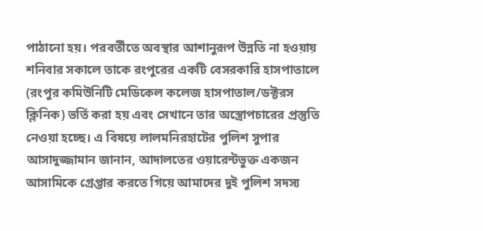পাঠানো হয়। পরবর্তীতে অবস্থার আশানুরূপ উন্নতি না হওয়ায় শনিবার সকালে তাকে রংপুরের একটি বেসরকারি হাসপাতালে (রংপুর কমিউনিটি মেডিকেল কলেজ হাসপাতাল/ডক্টরস ক্লিনিক) ভর্তি করা হয় এবং সেখানে তার অস্ত্রোপচারের প্রস্তুতি নেওয়া হচ্ছে। এ বিষয়ে লালমনিরহাটের পুলিশ সুপার আসাদুজ্জামান জানান, আদালতের ওয়ারেন্টভুক্ত একজন আসামিকে গ্রেপ্তার করতে গিয়ে আমাদের দুই পুলিশ সদস্য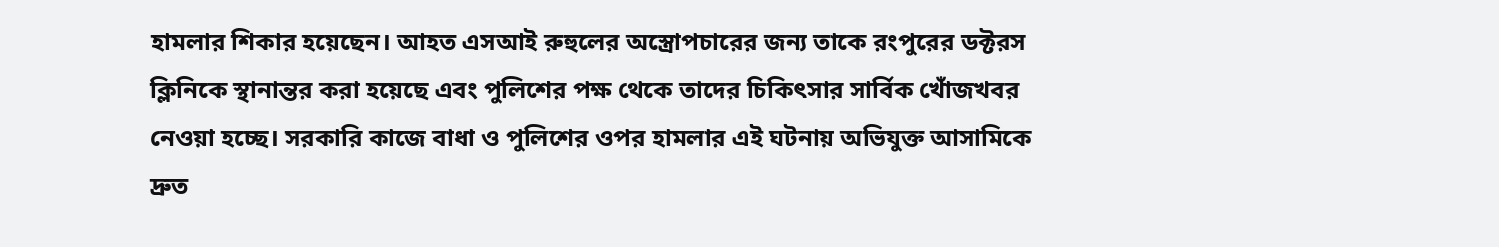হামলার শিকার হয়েছেন। আহত এসআই রুহুলের অস্ত্রোপচারের জন্য তাকে রংপুরের ডক্টরস ক্লিনিকে স্থানান্তর করা হয়েছে এবং পুলিশের পক্ষ থেকে তাদের চিকিৎসার সার্বিক খোঁজখবর নেওয়া হচ্ছে। সরকারি কাজে বাধা ও পুলিশের ওপর হামলার এই ঘটনায় অভিযুক্ত আসামিকে দ্রুত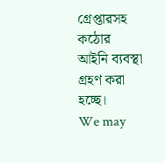গ্রেপ্তারসহ কঠোর আইনি ব্যবস্থা গ্রহণ করা হচ্ছে।
We may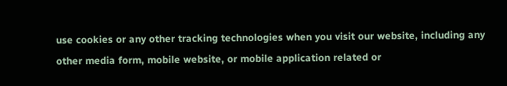use cookies or any other tracking technologies when you visit our website, including any other media form, mobile website, or mobile application related or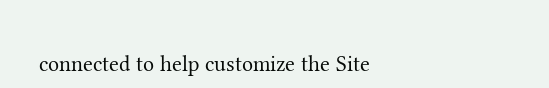connected to help customize the Site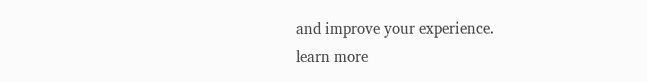and improve your experience.
learn more